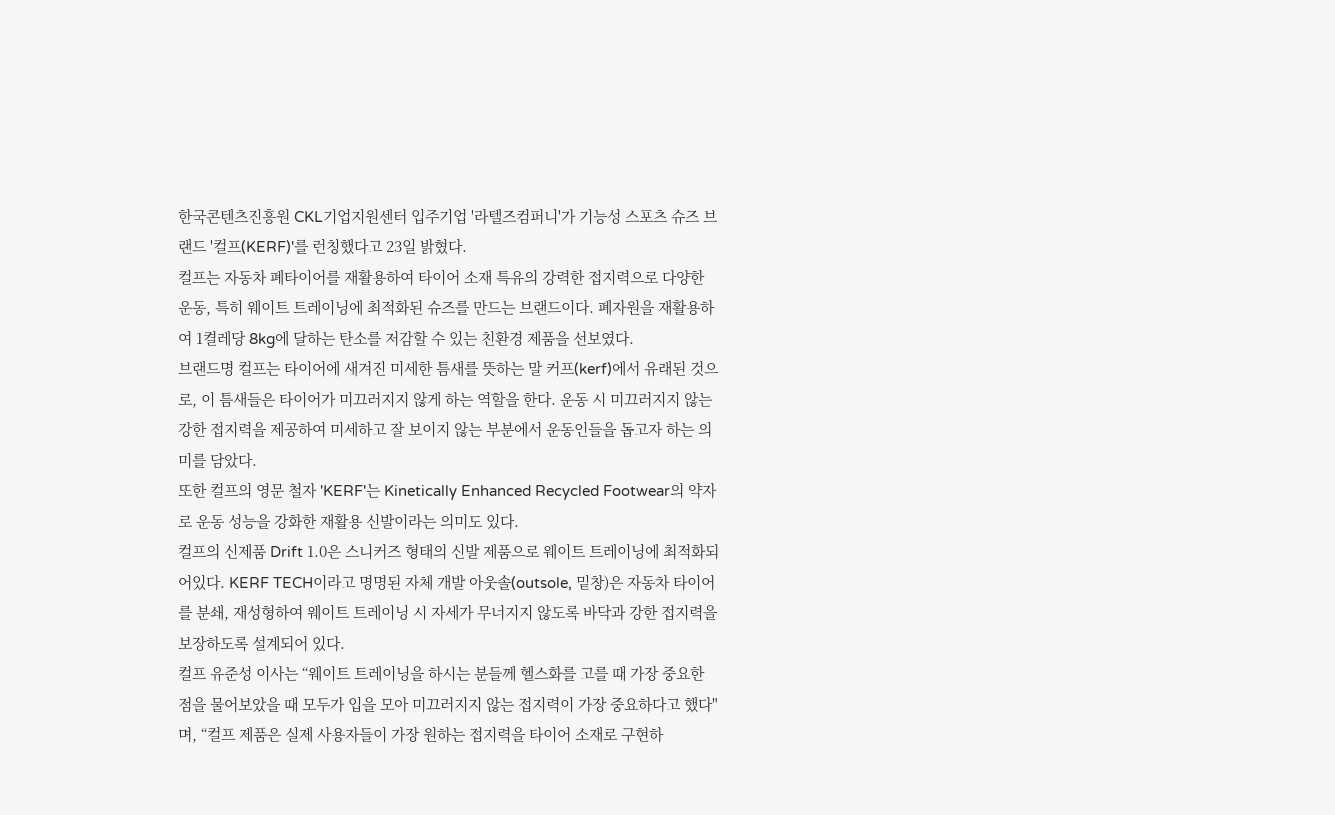한국콘텐츠진흥원 CKL기업지원센터 입주기업 '라텔즈컴퍼니'가 기능성 스포츠 슈즈 브랜드 '컬프(KERF)'를 런칭했다고 23일 밝혔다.
컬프는 자동차 폐타이어를 재활용하여 타이어 소재 특유의 강력한 접지력으로 다양한 운동, 특히 웨이트 트레이닝에 최적화된 슈즈를 만드는 브랜드이다. 폐자원을 재활용하여 1켤레당 8kg에 달하는 탄소를 저감할 수 있는 친환경 제품을 선보였다.
브랜드명 컬프는 타이어에 새겨진 미세한 틈새를 뜻하는 말 커프(kerf)에서 유래된 것으로, 이 틈새들은 타이어가 미끄러지지 않게 하는 역할을 한다. 운동 시 미끄러지지 않는 강한 접지력을 제공하여 미세하고 잘 보이지 않는 부분에서 운동인들을 돕고자 하는 의미를 담았다.
또한 컬프의 영문 철자 'KERF'는 Kinetically Enhanced Recycled Footwear의 약자로 운동 성능을 강화한 재활용 신발이라는 의미도 있다.
컬프의 신제품 Drift 1.0은 스니커즈 형태의 신발 제품으로 웨이트 트레이닝에 최적화되어있다. KERF TECH이라고 명명된 자체 개발 아웃솔(outsole, 밑창)은 자동차 타이어를 분쇄, 재성형하여 웨이트 트레이닝 시 자세가 무너지지 않도록 바닥과 강한 접지력을 보장하도록 설계되어 있다.
컬프 유준성 이사는 “웨이트 트레이닝을 하시는 분들께 헬스화를 고를 때 가장 중요한 점을 물어보았을 때 모두가 입을 모아 미끄러지지 않는 접지력이 가장 중요하다고 했다"며, “컬프 제품은 실제 사용자들이 가장 원하는 접지력을 타이어 소재로 구현하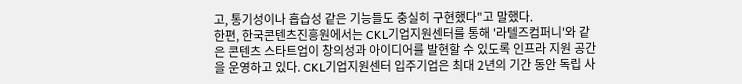고, 통기성이나 흡습성 같은 기능들도 충실히 구현했다"고 말했다.
한편, 한국콘텐츠진흥원에서는 CKL기업지원센터를 통해 '라텔즈컴퍼니'와 같은 콘텐츠 스타트업이 창의성과 아이디어를 발현할 수 있도록 인프라 지원 공간을 운영하고 있다. CKL기업지원센터 입주기업은 최대 2년의 기간 동안 독립 사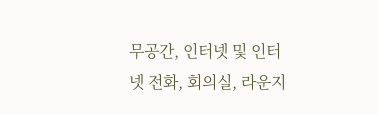무공간, 인터넷 및 인터넷 전화, 회의실, 라운지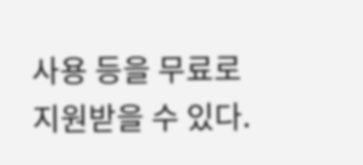사용 등을 무료로 지원받을 수 있다.